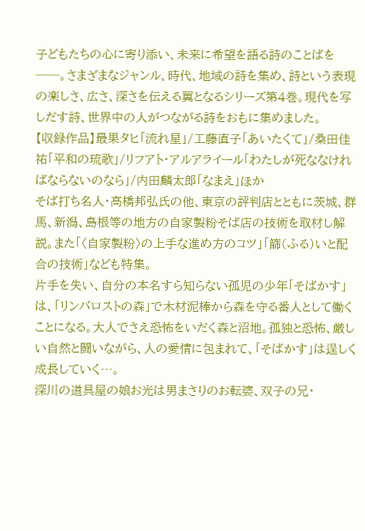子どもたちの心に寄り添い、未来に希望を語る詩のことばを──。さまざまなジャンル、時代、地域の詩を集め、詩という表現の楽しさ、広さ、深さを伝える翼となるシリーズ第4巻。現代を写しだす詩、世界中の人がつながる詩をおもに集めました。
【収録作品】最果タヒ「流れ星」/工藤直子「あいたくて」/桑田佳祐「平和の琉歌」/リフアト・アルアライール「わたしが死ななければならないのなら」/内田麟太郎「なまえ」ほか
そば打ち名人・高橋邦弘氏の他、東京の評判店とともに茨城、群馬、新潟、島根等の地方の自家製粉そば店の技術を取材し解説。また「〈自家製粉〉の上手な進め方のコツ」「篩(ふる)いと配合の技術」なども特集。
片手を失い、自分の本名すら知らない孤児の少年「そばかす」は、「リンバロストの森」で木材泥棒から森を守る番人として働くことになる。大人でさえ恐怖をいだく森と沼地。孤独と恐怖、厳しい自然と闘いながら、人の愛情に包まれて、「そばかす」は逞しく成長していく…。
深川の道具屋の娘お光は男まさりのお転婆、双子の兄・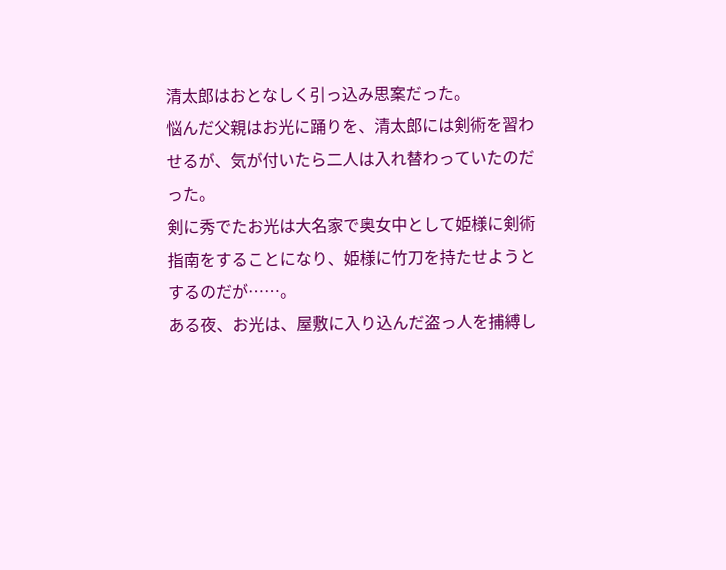清太郎はおとなしく引っ込み思案だった。
悩んだ父親はお光に踊りを、清太郎には剣術を習わせるが、気が付いたら二人は入れ替わっていたのだった。
剣に秀でたお光は大名家で奥女中として姫様に剣術指南をすることになり、姫様に竹刀を持たせようとするのだが……。
ある夜、お光は、屋敷に入り込んだ盗っ人を捕縛し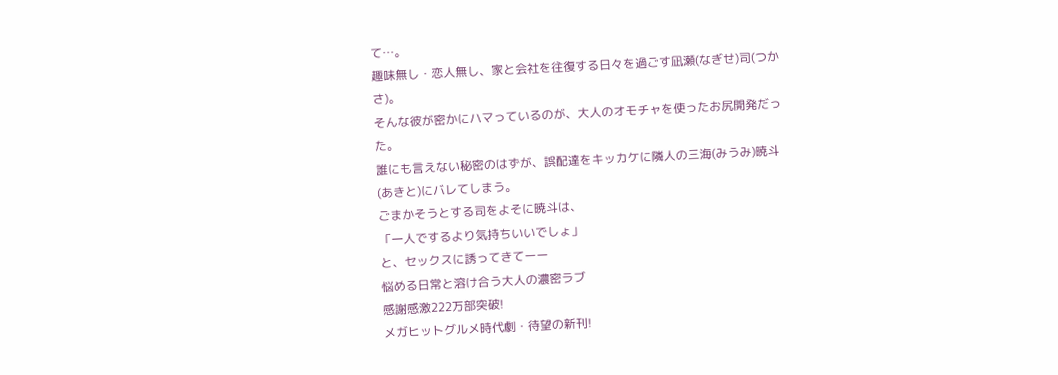て…。
趣味無し・恋人無し、家と会社を往復する日々を過ごす凪瀬(なぎせ)司(つかさ)。
そんな彼が密かにハマっているのが、大人のオモチャを使ったお尻開発だった。
誰にも言えない秘密のはずが、誤配達をキッカケに隣人の三海(みうみ)暁斗(あきと)にバレてしまう。
ごまかそうとする司をよそに暁斗は、
「一人でするより気持ちいいでしょ」
と、セックスに誘ってきてーー
悩める日常と溶け合う大人の濃密ラブ
感謝感激222万部突破!
メガヒットグルメ時代劇・待望の新刊!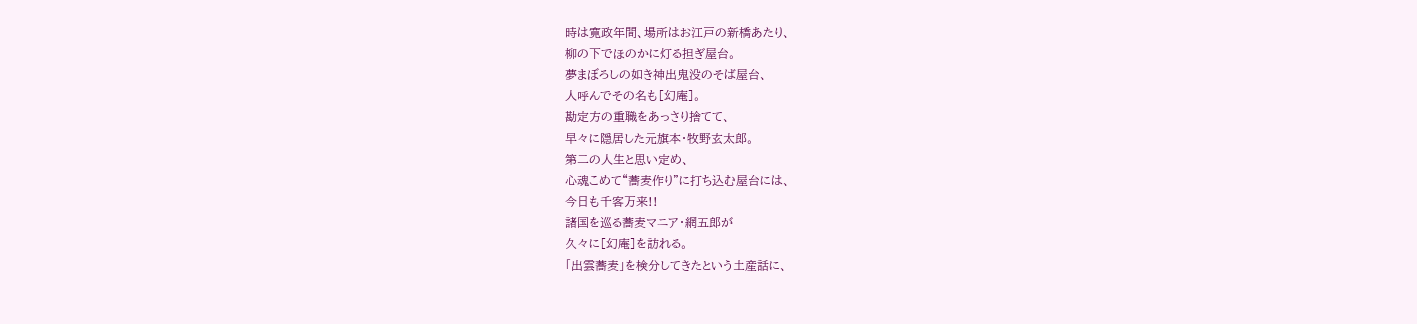時は寛政年間、場所はお江戸の新橋あたり、
柳の下でほのかに灯る担ぎ屋台。
夢まぼろしの如き神出鬼没のそば屋台、
人呼んでその名も[幻庵]。
勘定方の重職をあっさり捨てて、
早々に隠居した元旗本・牧野玄太郎。
第二の人生と思い定め、
心魂こめて“蕎麦作り”に打ち込む屋台には、
今日も千客万来!!
諸国を巡る蕎麦マニア・網五郎が
久々に[幻庵]を訪れる。
「出雲蕎麦」を検分してきたという土産話に、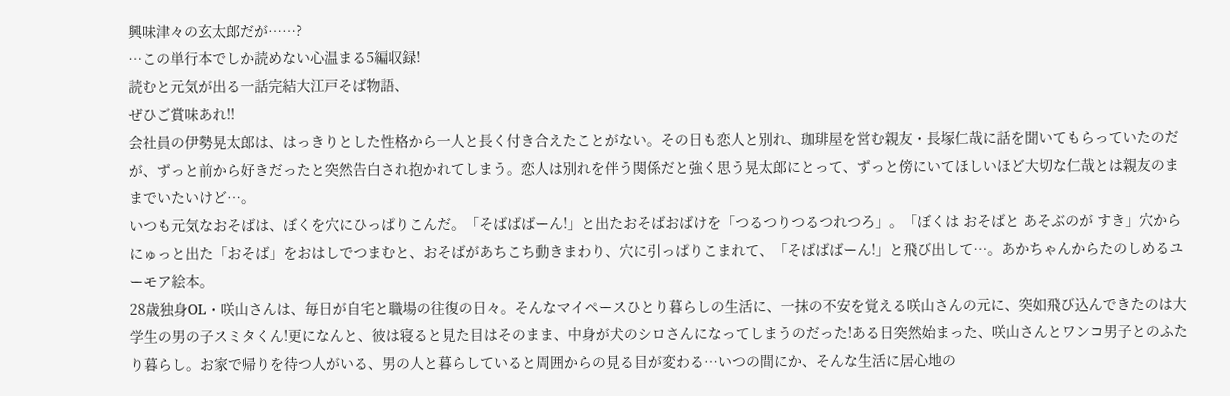興味津々の玄太郎だが……?
…この単行本でしか読めない心温まる5編収録!
読むと元気が出る一話完結大江戸そば物語、
ぜひご賞味あれ!!
会社員の伊勢晃太郎は、はっきりとした性格から一人と長く付き合えたことがない。その日も恋人と別れ、珈琲屋を営む親友・長塚仁哉に話を聞いてもらっていたのだが、ずっと前から好きだったと突然告白され抱かれてしまう。恋人は別れを伴う関係だと強く思う晃太郎にとって、ずっと傍にいてほしいほど大切な仁哉とは親友のままでいたいけど…。
いつも元気なおそばは、ぼくを穴にひっぱりこんだ。「そばばばーん!」と出たおそばおばけを「つるつりつるつれつろ」。「ぼくは おそばと あそぶのが すき」穴からにゅっと出た「おそば」をおはしでつまむと、おそばがあちこち動きまわり、穴に引っぱりこまれて、「そばばばーん!」と飛び出して…。あかちゃんからたのしめるユーモア絵本。
28歳独身ОL・咲山さんは、毎日が自宅と職場の往復の日々。そんなマイペースひとり暮らしの生活に、一抹の不安を覚える咲山さんの元に、突如飛び込んできたのは大学生の男の子スミタくん!更になんと、彼は寝ると見た目はそのまま、中身が犬のシロさんになってしまうのだった!ある日突然始まった、咲山さんとワンコ男子とのふたり暮らし。お家で帰りを待つ人がいる、男の人と暮らしていると周囲からの見る目が変わる…いつの間にか、そんな生活に居心地の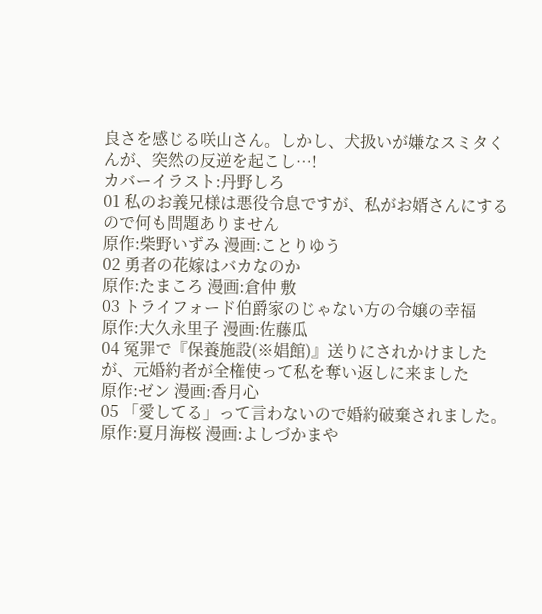良さを感じる咲山さん。しかし、犬扱いが嫌なスミタくんが、突然の反逆を起こし…!
カバーイラスト:丹野しろ
01 私のお義兄様は悪役令息ですが、私がお婿さんにするので何も問題ありません
原作:柴野いずみ 漫画:ことりゆう
02 勇者の花嫁はバカなのか
原作:たまころ 漫画:倉仲 敷
03 トライフォード伯爵家のじゃない方の令嬢の幸福
原作:大久永里子 漫画:佐藤瓜
04 冤罪で『保養施設(※娼館)』送りにされかけましたが、元婚約者が全権使って私を奪い返しに来ました
原作:ゼン 漫画:香月心
05 「愛してる」って言わないので婚約破棄されました。
原作:夏月海桜 漫画:よしづかまや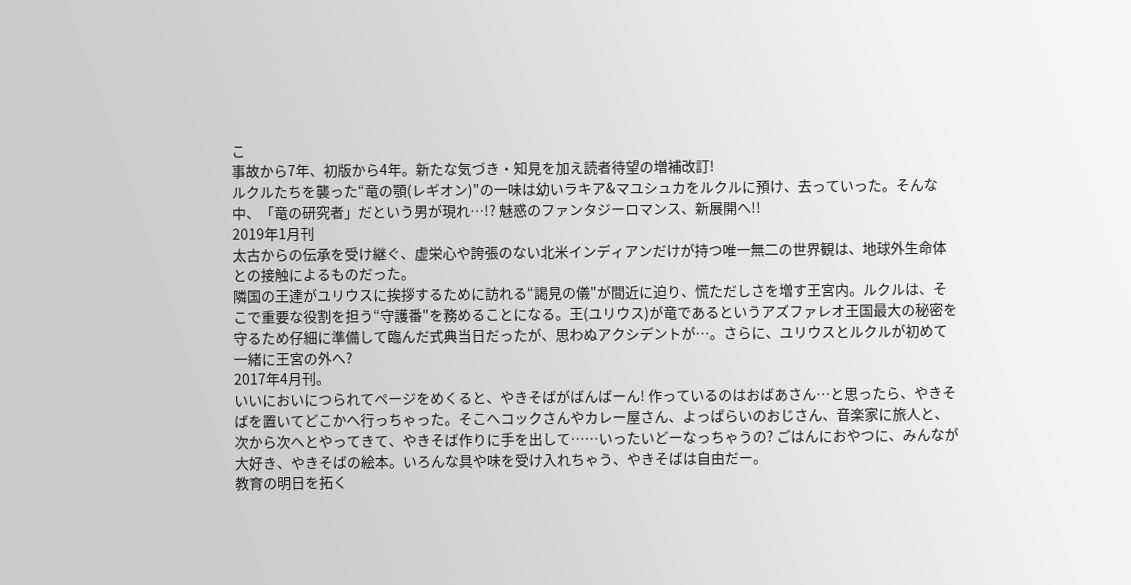こ
事故から7年、初版から4年。新たな気づき・知見を加え読者待望の増補改訂!
ルクルたちを襲った“竜の顎(レギオン)"の一味は幼いラキア&マユシュカをルクルに預け、去っていった。そんな中、「竜の研究者」だという男が現れ…!? 魅惑のファンタジーロマンス、新展開へ!!
2019年1月刊
太古からの伝承を受け継ぐ、虚栄心や誇張のない北米インディアンだけが持つ唯一無二の世界観は、地球外生命体との接触によるものだった。
隣国の王達がユリウスに挨拶するために訪れる“謁見の儀"が間近に迫り、慌ただしさを増す王宮内。ルクルは、そこで重要な役割を担う“守護番"を務めることになる。王(ユリウス)が竜であるというアズファレオ王国最大の秘密を守るため仔細に準備して臨んだ式典当日だったが、思わぬアクシデントが…。さらに、ユリウスとルクルが初めて一緒に王宮の外へ?
2017年4月刊。
いいにおいにつられてページをめくると、やきそばがばんばーん! 作っているのはおばあさん…と思ったら、やきそばを置いてどこかへ行っちゃった。そこへコックさんやカレー屋さん、よっぱらいのおじさん、音楽家に旅人と、次から次へとやってきて、やきそば作りに手を出して……いったいどーなっちゃうの? ごはんにおやつに、みんなが大好き、やきそばの絵本。いろんな具や味を受け入れちゃう、やきそばは自由だー。
教育の明日を拓く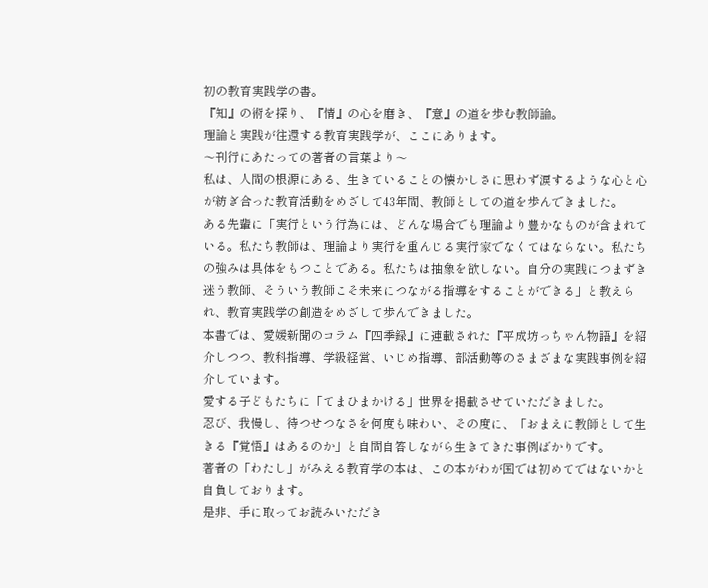初の教育実践学の書。
『知』の術を探り、『情』の心を磨き、『意』の道を歩む教師論。
理論と実践が往還する教育実践学が、ここにあります。
〜刊行にあたっての著者の言葉より〜
私は、人間の根源にある、生きていることの懐かしさに思わず涙するような心と心が紡ぎ合った教育活動をめざして43年間、教師としての道を歩んできました。
ある先輩に「実行という行為には、どんな場合でも理論より豊かなものが含まれている。私たち教師は、理論より実行を重んじる実行家でなくてはならない。私たちの強みは具体をもつことである。私たちは抽象を欲しない。自分の実践につまずき迷う教師、そういう教師こそ未来につながる指導をすることができる」と教えられ、教育実践学の創造をめざして歩んできました。
本書では、愛媛新聞のコラム『四季録』に連載された『平成坊っちゃん物語』を紹介しつつ、教科指導、学級経営、いじめ指導、部活動等のさまざまな実践事例を紹介しています。
愛する子どもたちに「てまひまかける」世界を掲載させていただきました。
忍び、我慢し、待つせつなさを何度も味わい、その度に、「おまえに教師として生きる『覚悟』はあるのか」と自問自答しながら生きてきた事例ばかりです。
著者の「わたし」がみえる教育学の本は、この本がわが国では初めてではないかと自負しております。
是非、手に取ってお読みいただき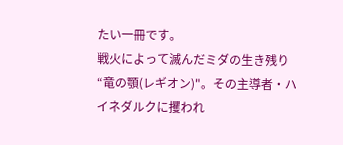たい一冊です。
戦火によって滅んだミダの生き残り“竜の顎(レギオン)"。その主導者・ハイネダルクに攫われ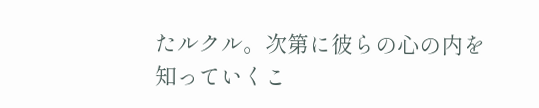たルクル。次第に彼らの心の内を知っていくこ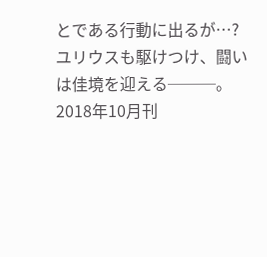とである行動に出るが…? ユリウスも駆けつけ、闘いは佳境を迎える───。
2018年10月刊